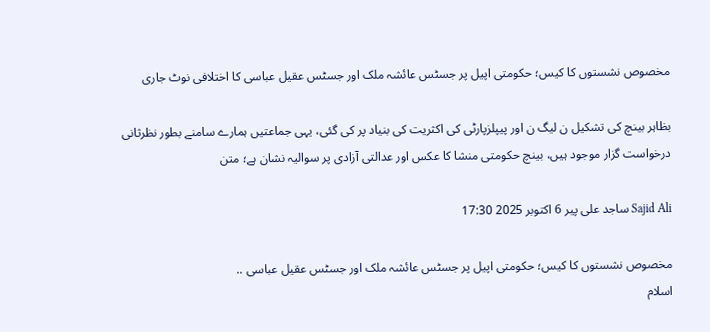مخصوص نشستوں کا کیس؛ حکومتی اپیل پر جسٹس عائشہ ملک اور جسٹس عقیل عباسی کا اختلافی نوٹ جاری

بظاہر بینچ کی تشکیل ن لیگ ن اور پیپلزپارٹی کی اکثریت کی بنیاد پر کی گئی، یہی جماعتیں ہمارے سامنے بطور نظرثانی درخواست گزار موجود ہیں، بینچ حکومتی منشا کا عکس اور عدالتی آزادی پر سوالیہ نشان ہے؛ متن

Sajid Ali ساجد علی پیر 6 اکتوبر 2025 17:30

مخصوص نشستوں کا کیس؛ حکومتی اپیل پر جسٹس عائشہ ملک اور جسٹس عقیل عباسی ..
اسلام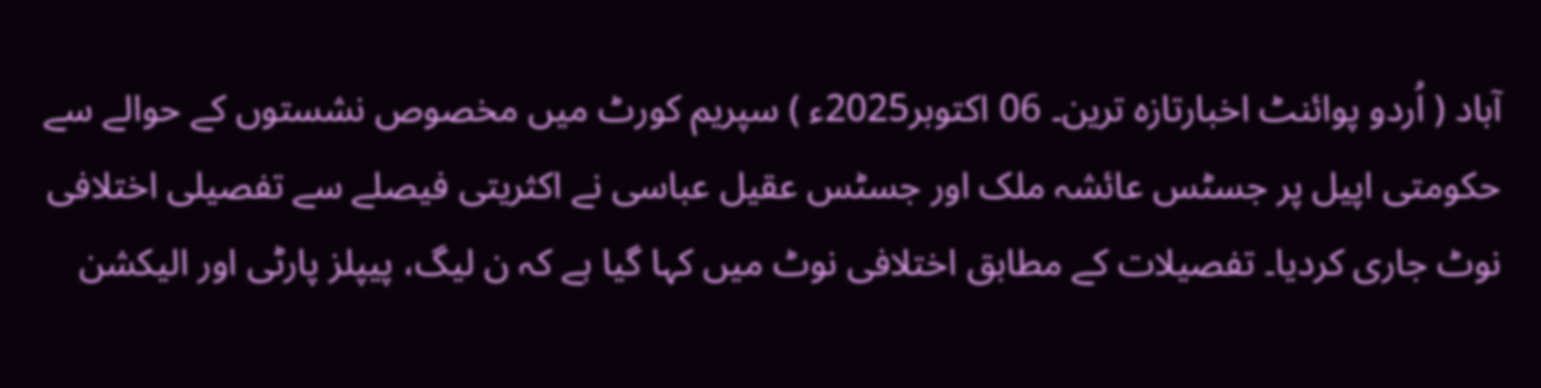آباد ( اُردو پوائنٹ اخبارتازہ ترین۔ 06 اکتوبر2025ء ) سپریم کورٹ میں مخصوص نشستوں کے حوالے سے حکومتی اپیل پر جسٹس عائشہ ملک اور جسٹس عقیل عباسی نے اکثریتی فیصلے سے تفصیلی اختلافی نوٹ جاری کردیا۔ تفصیلات کے مطابق اختلافی نوٹ میں کہا گیا ہے کہ ن لیگ، پیپلز پارٹی اور الیکشن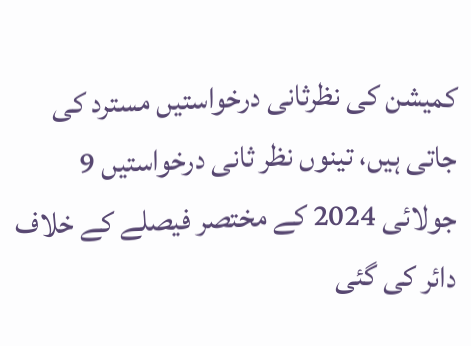کمیشن کی نظرثانی درخواستیں مسترد کی جاتی ہیں، تینوں نظر ثانی درخواستیں 9 جولائی 2024 کے مختصر فیصلے کے خلاف دائر کی گئی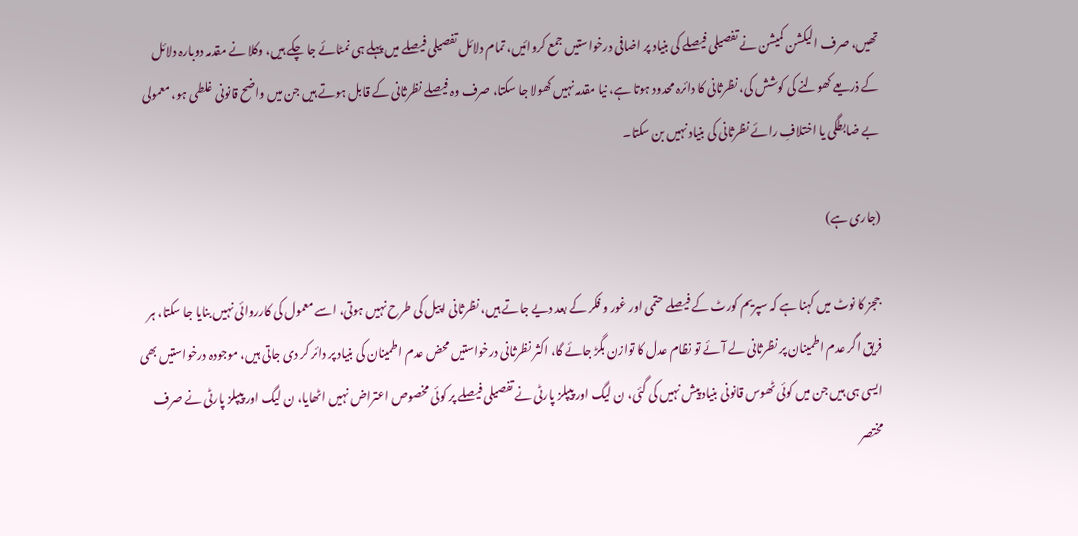تھیں، صرف الیکشن کمیشن نے تفصیلی فیصلے کی بنیاد پر اضافی درخواستیں جمع کروائیں، تمام دلائل تفصیلی فیصلے میں پہلے ہی نمٹائے جا چکے ہیں، وکلا نے مقدمہ دوبارہ دلائل کے ذریعے کھولنے کی کوشش کی، نظرثانی کا دائرہ محدود ہوتا ہے، نیا مقدمہ نہیں کھولا جا سکتا، صرف وہ فیصلے نظرثانی کے قابل ہوتے ہیں جن میں واضح قانونی غلطی ہو، معمولی بے ضابطگی یا اختلافِ رائے نظرثانی کی بنیاد نہیں بن سکتا۔

(جاری ہے)

ججز کا نوٹ میں کہنا ہے کہ سپریم کورٹ کے فیصلے حتمی اور غور و فکر کے بعد دیے جاتے ہیں، نظرثانی اپیل کی طرح نہیں ہوتی، اسے معمول کی کارروائی نہیں بنایا جا سکتا، ہر فریق اگر عدم اطمینان پر نظرثانی لے آئے تو نظام عدل کا توازن بگڑ جائے گا، اکثر نظرثانی درخواستیں محض عدم اطمینان کی بنیاد پر دائر کر دی جاتی ہیں، موجودہ درخواستیں بھی ایسی ہی ہیں جن میں کوئی ٹھوس قانونی بنیاد پیش نہیں کی گئی، ن لیگ اور پیپلز پارٹی نے تفصیلی فیصلے پر کوئی مخصوص اعتراض نہیں اٹھایا، ن لیگ اور پیپلز پارٹی نے صرف مختصر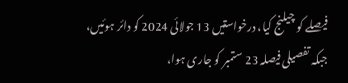فیصلے کو چیلنج کیا، درخواستیں 13 جولائی 2024 کو دائر ہوئیں، جبکہ تفصیلی فیصلہ 23 ستمبر کو جاری ہوا،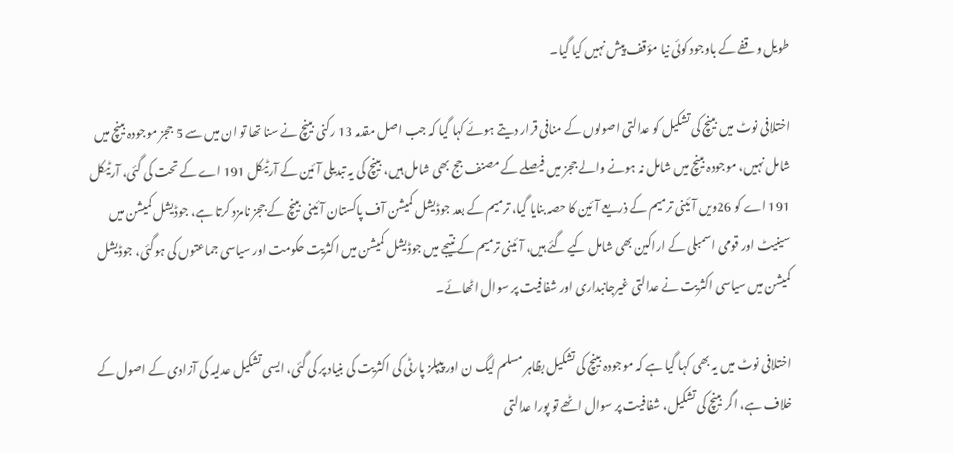طویل وقفے کے باوجود کوئی نیا مؤقف پیش نہیں کیا گیا۔

اختلافی نوٹ میں بینچ کی تشکیل کو عدالتی اصولوں کے منافی قرار دیتے ہوئے کہا گیا کہ جب اصل مقدمہ 13 رکنی بینچ نے سنا تھا تو ان میں سے 5 ججز موجودہ بینچ میں شامل نہیں، موجودہ بینچ میں شامل نہ ہونے والے ججز میں فیصلے کے مصنف جج بھی شامل ہیں، بینچ کی یہ تبدیلی آئین کے آرٹیکل 191 اے کے تحت کی گئی، آرٹیکل 191 اے کو 26ویں آئینی ترمیم کے ذریعے آئین کا حصہ بنایا گیا، ترمیم کے بعد جوڈیشل کمیشن آف پاکستان آئینی بینچ کے ججز نامزد کرتا ہے، جوڈیشل کمیشن میں سینیٹ اور قومی اسمبلی کے اراکین بھی شامل کیے گئے ہیں، آئینی ترمیم کے نتیجے میں جوڈیشل کمیشن میں اکثریت حکومت اور سیاسی جماعتوں کی ہوگئی، جوڈیشل کمیشن میں سیاسی اکثریت نے عدالتی غیرجانبداری اور شفافیت پر سوال اٹھائے۔

اختلافی نوٹ میں یہ بھی کہا گیا ہے کہ موجودہ بینچ کی تشکیل بظاہر مسلم لیگ ن اور پیپلز پارٹی کی اکثریت کی بنیاد پر کی گئی، ایسی تشکیل عدلیہ کی آزادی کے اصول کے خلاف ہے، اگر بینچ کی تشکیل، شفافیت پر سوال اٹھے تو پورا عدالتی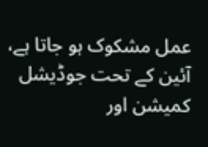عمل مشکوک ہو جاتا ہے، آئین کے تحت جوڈیشل کمیشن اور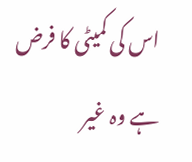اس کی کمیٹی کا فرض ہے وہ غیر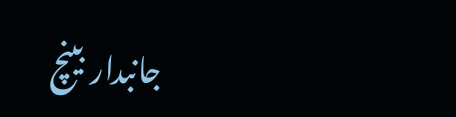جانبدار بینچ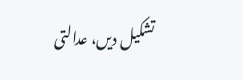تشکیل دیں، عدالتی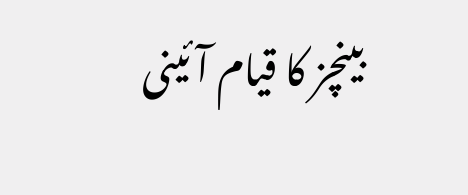بینچز کا قیام آئینی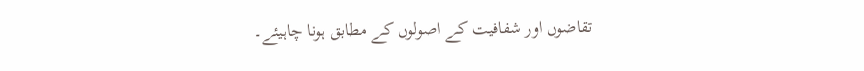تقاضوں اور شفافیت کے اصولوں کے مطابق ہونا چاہیئے۔